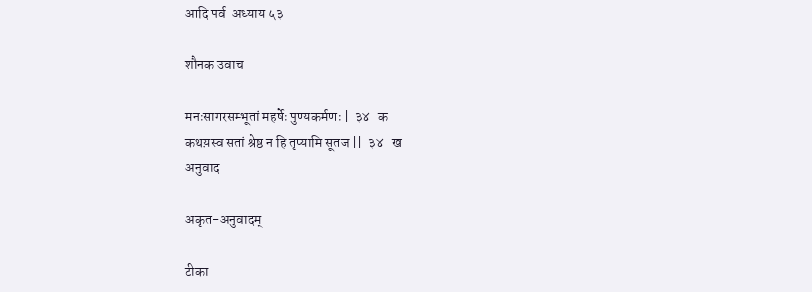आदि पर्व  अध्याय ५३

शौनक उवाच

मनःसागरसम्भूतां महर्षेः पुण्यकर्मणः |  ३४   क
कथय़स्व सतां श्रेष्ठ न हि तृप्यामि सूतज ||  ३४   ख
अनुवाद

अकृत-अनुवादम्

टीका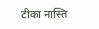टीका नास्ति